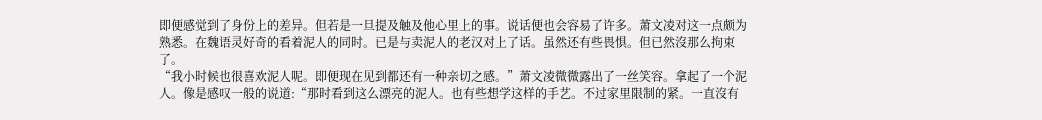即便感觉到了身份上的差异。但若是一旦提及触及他心里上的事。说话便也会容易了许多。萧文凌对这一点颇为熟悉。在魏语灵好奇的看着泥人的同时。已是与卖泥人的老汉对上了话。虽然还有些畏惧。但已然沒那么拘束了。
“我小时候也很喜欢泥人呢。即便现在见到都还有一种亲切之感。”萧文凌微微露出了一丝笑容。拿起了一个泥人。像是感叹一般的说道:“那时看到这么漂亮的泥人。也有些想学这样的手艺。不过家里限制的紧。一直沒有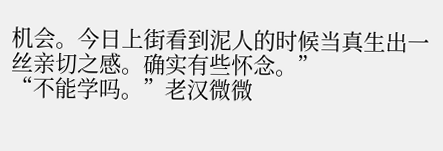机会。今日上街看到泥人的时候当真生出一丝亲切之感。确实有些怀念。”
“不能学吗。”老汉微微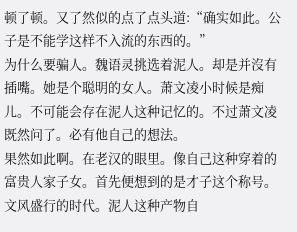顿了顿。又了然似的点了点头道:“确实如此。公子是不能学这样不入流的东西的。”
为什么要骗人。魏语灵挑选着泥人。却是并沒有插嘴。她是个聪明的女人。萧文凌小时候是痴儿。不可能会存在泥人这种记忆的。不过萧文凌既然问了。必有他自己的想法。
果然如此啊。在老汉的眼里。像自己这种穿着的富贵人家子女。首先便想到的是才子这个称号。文风盛行的时代。泥人这种产物自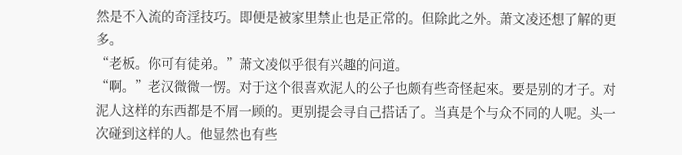然是不入流的奇淫技巧。即便是被家里禁止也是正常的。但除此之外。萧文凌还想了解的更多。
“老板。你可有徒弟。”萧文凌似乎很有兴趣的问道。
“啊。”老汉微微一愣。对于这个很喜欢泥人的公子也颇有些奇怪起來。要是别的才子。对泥人这样的东西都是不屑一顾的。更别提会寻自己搭话了。当真是个与众不同的人呢。头一次碰到这样的人。他显然也有些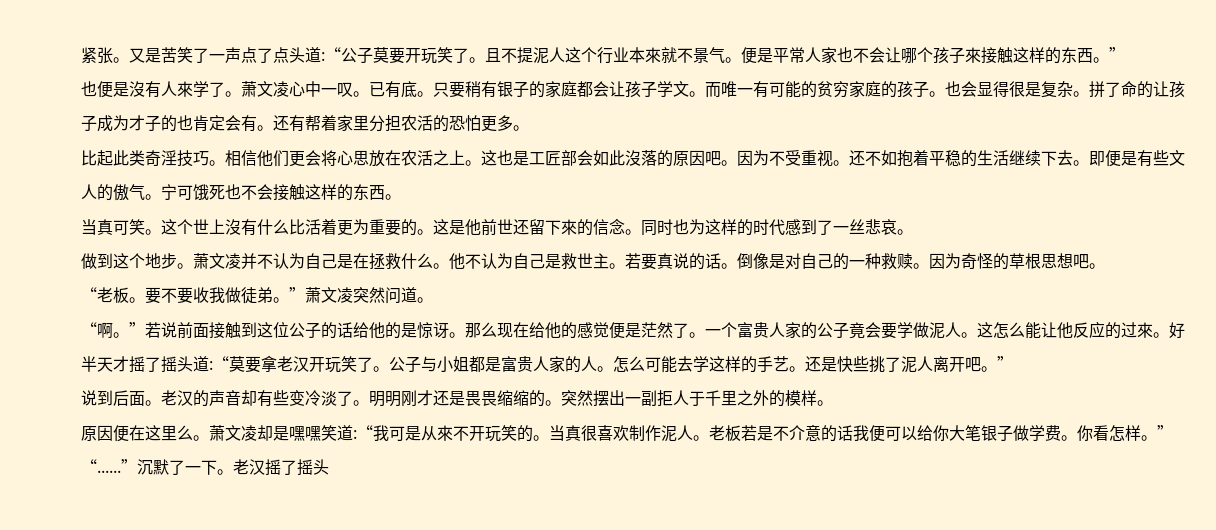紧张。又是苦笑了一声点了点头道:“公子莫要开玩笑了。且不提泥人这个行业本來就不景气。便是平常人家也不会让哪个孩子來接触这样的东西。”
也便是沒有人來学了。萧文凌心中一叹。已有底。只要稍有银子的家庭都会让孩子学文。而唯一有可能的贫穷家庭的孩子。也会显得很是复杂。拼了命的让孩子成为才子的也肯定会有。还有帮着家里分担农活的恐怕更多。
比起此类奇淫技巧。相信他们更会将心思放在农活之上。这也是工匠部会如此沒落的原因吧。因为不受重视。还不如抱着平稳的生活继续下去。即便是有些文人的傲气。宁可饿死也不会接触这样的东西。
当真可笑。这个世上沒有什么比活着更为重要的。这是他前世还留下來的信念。同时也为这样的时代感到了一丝悲哀。
做到这个地步。萧文凌并不认为自己是在拯救什么。他不认为自己是救世主。若要真说的话。倒像是对自己的一种救赎。因为奇怪的草根思想吧。
“老板。要不要收我做徒弟。”萧文凌突然问道。
“啊。”若说前面接触到这位公子的话给他的是惊讶。那么现在给他的感觉便是茫然了。一个富贵人家的公子竟会要学做泥人。这怎么能让他反应的过來。好半天才摇了摇头道:“莫要拿老汉开玩笑了。公子与小姐都是富贵人家的人。怎么可能去学这样的手艺。还是快些挑了泥人离开吧。”
说到后面。老汉的声音却有些变冷淡了。明明刚才还是畏畏缩缩的。突然摆出一副拒人于千里之外的模样。
原因便在这里么。萧文凌却是嘿嘿笑道:“我可是从來不开玩笑的。当真很喜欢制作泥人。老板若是不介意的话我便可以给你大笔银子做学费。你看怎样。”
“......”沉默了一下。老汉摇了摇头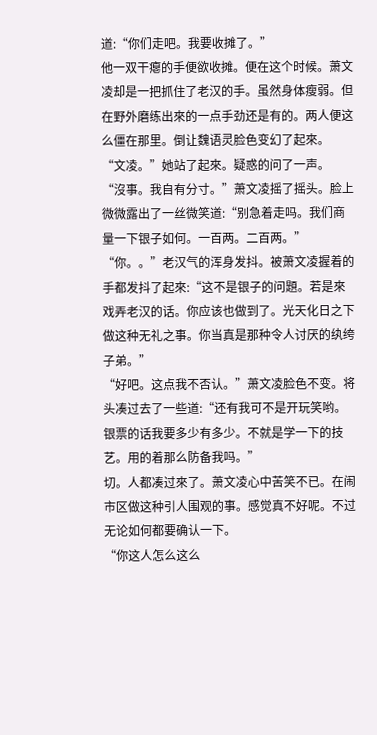道:“你们走吧。我要收摊了。”
他一双干瘪的手便欲收摊。便在这个时候。萧文凌却是一把抓住了老汉的手。虽然身体瘦弱。但在野外磨练出來的一点手劲还是有的。两人便这么僵在那里。倒让魏语灵脸色变幻了起來。
“文凌。”她站了起來。疑惑的问了一声。
“沒事。我自有分寸。”萧文凌摇了摇头。脸上微微露出了一丝微笑道:“别急着走吗。我们商量一下银子如何。一百两。二百两。”
“你。。”老汉气的浑身发抖。被萧文凌握着的手都发抖了起來:“这不是银子的问題。若是來戏弄老汉的话。你应该也做到了。光天化日之下做这种无礼之事。你当真是那种令人讨厌的纨绔子弟。”
“好吧。这点我不否认。”萧文凌脸色不变。将头凑过去了一些道:“还有我可不是开玩笑哟。银票的话我要多少有多少。不就是学一下的技艺。用的着那么防备我吗。”
切。人都凑过來了。萧文凌心中苦笑不已。在闹市区做这种引人围观的事。感觉真不好呢。不过无论如何都要确认一下。
“你这人怎么这么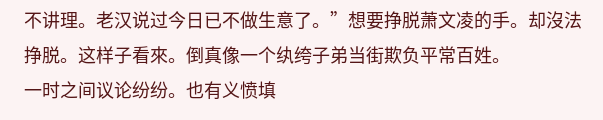不讲理。老汉说过今日已不做生意了。”想要挣脱萧文凌的手。却沒法挣脱。这样子看來。倒真像一个纨绔子弟当街欺负平常百姓。
一时之间议论纷纷。也有义愤填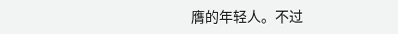膺的年轻人。不过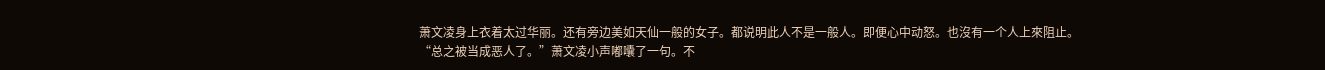萧文凌身上衣着太过华丽。还有旁边美如天仙一般的女子。都说明此人不是一般人。即便心中动怒。也沒有一个人上來阻止。
“总之被当成恶人了。”萧文凌小声嘟囔了一句。不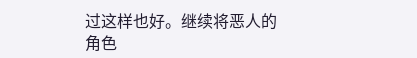过这样也好。继续将恶人的角色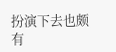扮演下去也颇有